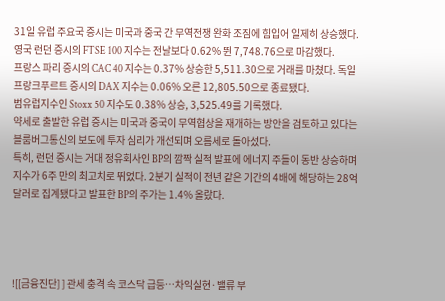31일 유럽 주요국 증시는 미국과 중국 간 무역전쟁 완화 조짐에 힘입어 일제히 상승했다. 영국 런던 증시의 FTSE 100 지수는 전날보다 0.62% 뛴 7,748.76으로 마감했다.
프랑스 파리 증시의 CAC 40 지수는 0.37% 상승한 5,511.30으로 거래를 마쳤다. 독일 프랑크푸르트 증시의 DAX 지수는 0.06% 오른 12,805.50으로 종료됐다.
범유럽지수인 Stoxx 50 지수도 0.38% 상승, 3,525.49를 기록했다.
약세로 출발한 유럽 증시는 미국과 중국이 무역협상을 재개하는 방안을 검토하고 있다는 블룸버그통신의 보도에 투자 심리가 개선되며 오름세로 돌아섰다.
특히, 런던 증시는 거대 정유회사인 BP의 깜짝 실적 발표에 에너지 주들이 동반 상승하며 지수가 6주 만의 최고치로 뛰었다. 2분기 실적이 전년 같은 기간의 4배에 해당하는 28억 달러로 집계됐다고 발표한 BP의 주가는 1.4% 올랐다.




![[금융진단] ] 관세 충격 속 코스닥 급등…차익실현·밸류 부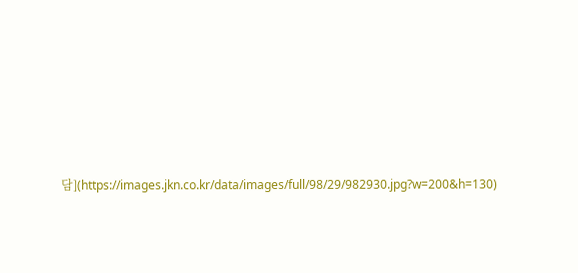담](https://images.jkn.co.kr/data/images/full/98/29/982930.jpg?w=200&h=130)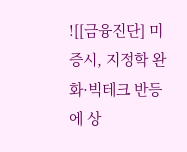![[금융진단] 미 증시, 지정학 완화·빅테크 반등에 상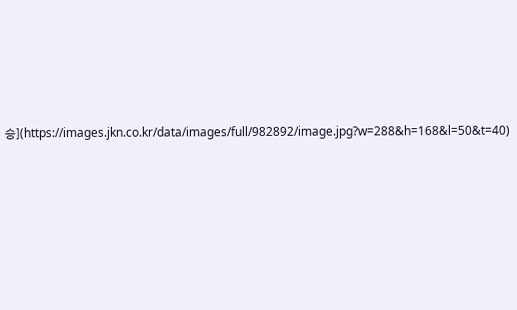승](https://images.jkn.co.kr/data/images/full/982892/image.jpg?w=288&h=168&l=50&t=40)